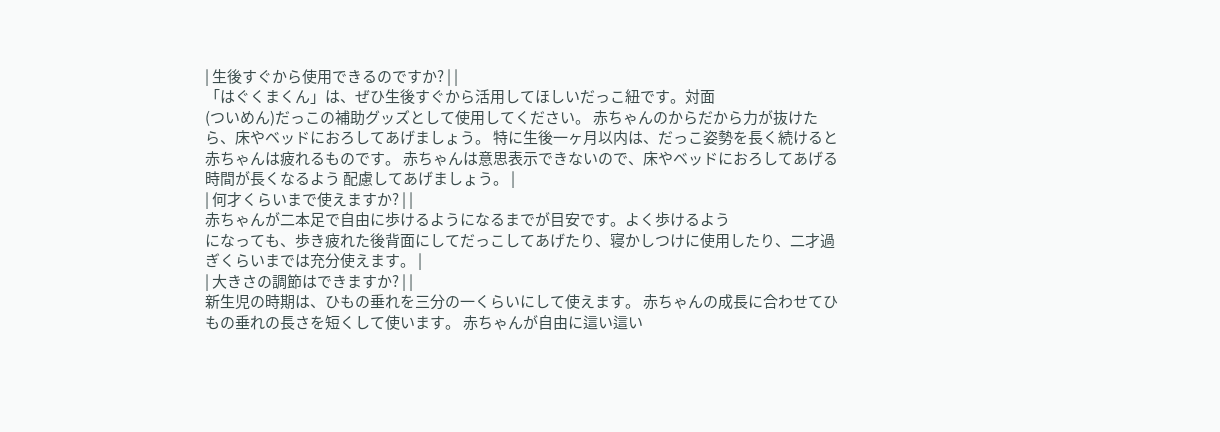| 生後すぐから使用できるのですか? | |
「はぐくまくん」は、ぜひ生後すぐから活用してほしいだっこ紐です。対面
(ついめん)だっこの補助グッズとして使用してください。 赤ちゃんのからだから力が抜けたら、床やベッドにおろしてあげましょう。 特に生後一ヶ月以内は、だっこ姿勢を長く続けると赤ちゃんは疲れるものです。 赤ちゃんは意思表示できないので、床やベッドにおろしてあげる時間が長くなるよう 配慮してあげましょう。 |
| 何才くらいまで使えますか? | |
赤ちゃんが二本足で自由に歩けるようになるまでが目安です。よく歩けるよう
になっても、歩き疲れた後背面にしてだっこしてあげたり、寝かしつけに使用したり、二才過ぎくらいまでは充分使えます。 |
| 大きさの調節はできますか? | |
新生児の時期は、ひもの垂れを三分の一くらいにして使えます。 赤ちゃんの成長に合わせてひもの垂れの長さを短くして使います。 赤ちゃんが自由に這い這い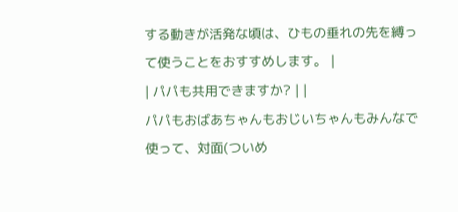する動きが活発な頃は、ひもの垂れの先を縛って使うことをおすすめします。 |
| パパも共用できますか? | |
パパもおばあちゃんもおじいちゃんもみんなで使って、対面(ついめ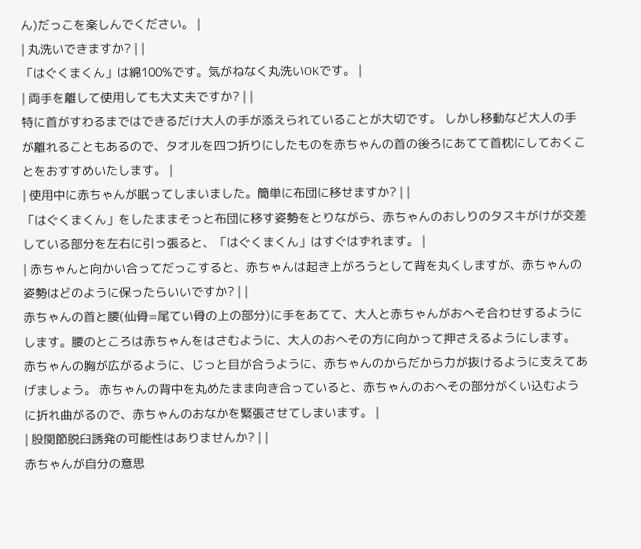ん)だっこを楽しんでください。 |
| 丸洗いできますか? | |
「はぐくまくん」は綿100%です。気がねなく丸洗いOKです。 |
| 両手を離して使用しても大丈夫ですか? | |
特に首がすわるまではできるだけ大人の手が添えられていることが大切です。 しかし移動など大人の手が離れることもあるので、タオルを四つ折りにしたものを赤ちゃんの首の後ろにあてて首枕にしておくことをおすすめいたします。 |
| 使用中に赤ちゃんが眠ってしまいました。簡単に布団に移せますか? | |
「はぐくまくん」をしたままそっと布団に移す姿勢をとりながら、赤ちゃんのおしりのタスキがけが交差している部分を左右に引っ張ると、「はぐくまくん」はすぐはずれます。 |
| 赤ちゃんと向かい合ってだっこすると、赤ちゃんは起き上がろうとして背を丸くしますが、赤ちゃんの姿勢はどのように保ったらいいですか? | |
赤ちゃんの首と腰(仙骨=尾てい骨の上の部分)に手をあてて、大人と赤ちゃんがおへそ合わせするようにします。腰のところは赤ちゃんをはさむように、大人のおへその方に向かって押さえるようにします。 赤ちゃんの胸が広がるように、じっと目が合うように、赤ちゃんのからだから力が抜けるように支えてあげましょう。 赤ちゃんの背中を丸めたまま向き合っていると、赤ちゃんのおへその部分がくい込むように折れ曲がるので、赤ちゃんのおなかを緊張させてしまいます。 |
| 股関節脱臼誘発の可能性はありませんか? | |
赤ちゃんが自分の意思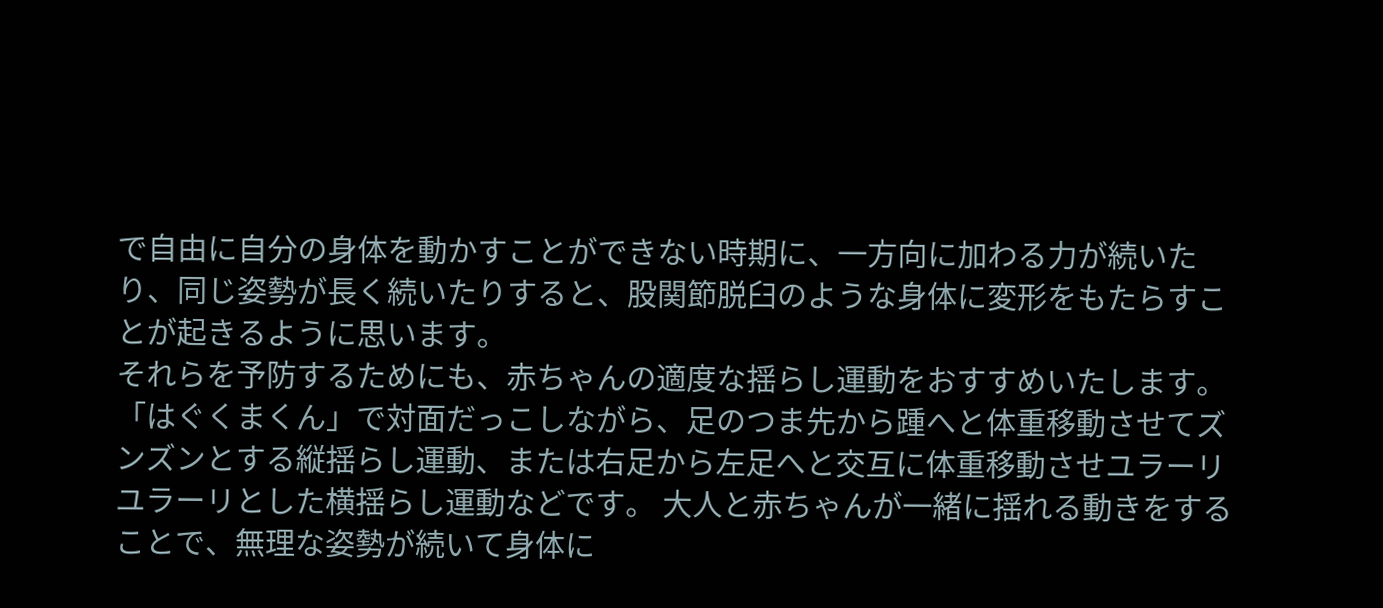で自由に自分の身体を動かすことができない時期に、一方向に加わる力が続いたり、同じ姿勢が長く続いたりすると、股関節脱臼のような身体に変形をもたらすことが起きるように思います。
それらを予防するためにも、赤ちゃんの適度な揺らし運動をおすすめいたします。「はぐくまくん」で対面だっこしながら、足のつま先から踵へと体重移動させてズンズンとする縦揺らし運動、または右足から左足へと交互に体重移動させユラーリユラーリとした横揺らし運動などです。 大人と赤ちゃんが一緒に揺れる動きをすることで、無理な姿勢が続いて身体に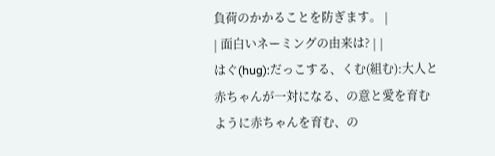負荷のかかることを防ぎます。 |
| 面白いネーミングの由来は? | |
はぐ(hug):だっこする、くむ(組む):大人と赤ちゃんが一対になる、の意と愛を育むように赤ちゃんを育む、の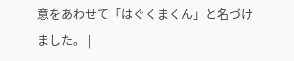意をあわせて「はぐくまくん」と名づけました。 |